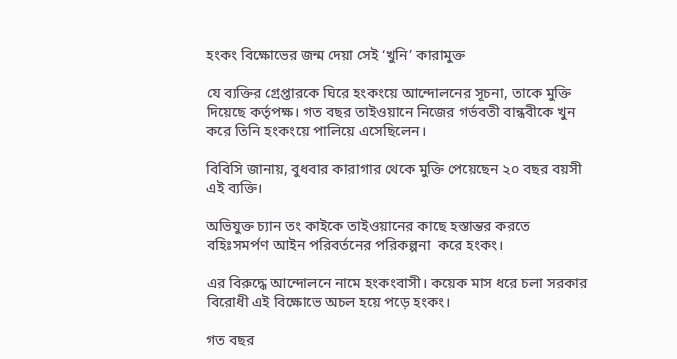হংকং বিক্ষোভের জন্ম দেয়া সেই ‘খুনি’ কারামুক্ত

যে ব্যক্তির গ্রেপ্তারকে ঘিরে হংকংয়ে আন্দোলনের সূচনা, তাকে মুক্তি দিয়েছে কর্তৃপক্ষ। গত বছর তাইওয়ানে নিজের গর্ভবতী বান্ধবীকে খুন করে তিনি হংকংয়ে পালিয়ে এসেছিলেন।

বিবিসি জানায়, বুধবার কারাগার থেকে মুক্তি পেয়েছেন ২০ বছর বয়সী এই ব্যক্তি।

অভিযুক্ত চ্যান তং কাইকে তাইওয়ানের কাছে হস্তান্তর করতে বহিঃসমর্পণ আইন পরিবর্তনের পরিকল্পনা  করে হংকং।

এর বিরুদ্ধে আন্দোলনে নামে হংকংবাসী। কয়েক মাস ধরে চলা সরকার বিরোধী এই বিক্ষোভে অচল হয়ে পড়ে হংকং।

গত বছর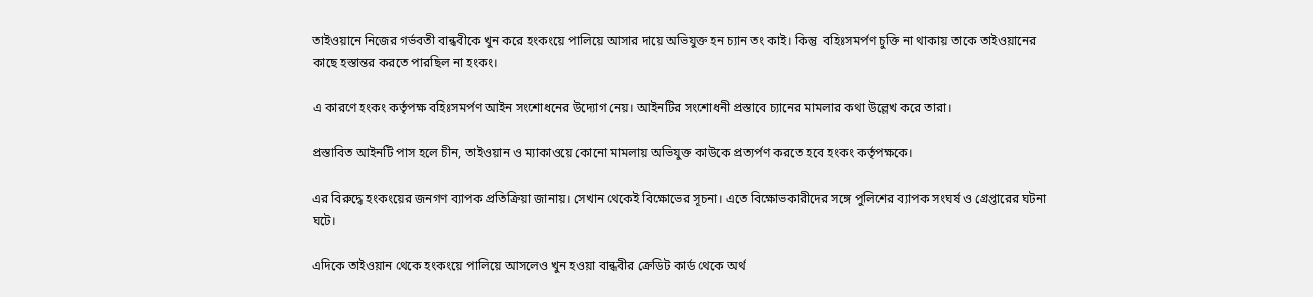তাইওয়ানে নিজের গর্ভবতী বান্ধবীকে খুন করে হংকংয়ে পালিয়ে আসার দায়ে অভিযুক্ত হন চ্যান তং কাই। কিন্তু  বহিঃসমর্পণ চুক্তি না থাকায় তাকে তাইওয়ানের কাছে হস্তান্তর করতে পারছিল না হংকং।

এ কারণে হংকং কর্তৃপক্ষ বহিঃসমর্পণ আইন সংশোধনের উদ্যোগ নেয়। আইনটির সংশোধনী প্রস্তাবে চ্যানের মামলার কথা উল্লেখ করে তারা।

প্রস্তাবিত আইনটি পাস হলে চীন, তাইওয়ান ও ম্যাকাওয়ে কোনো মামলায় অভিযুক্ত কাউকে প্রত্যর্পণ করতে হবে হংকং কর্তৃপক্ষকে।

এর বিরুদ্ধে হংকংয়ের জনগণ ব্যাপক প্রতিক্রিয়া জানায়। সেখান থেকেই বিক্ষোভের সূচনা। এতে বিক্ষোভকারীদের সঙ্গে পুলিশের ব্যাপক সংঘর্ষ ও গ্রেপ্তারের ঘটনা ঘটে।

এদিকে তাইওয়ান থেকে হংকংয়ে পালিয়ে আসলেও খুন হওয়া বান্ধবীর ক্রেডিট কার্ড থেকে অর্থ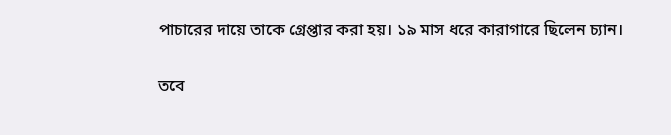পাচারের দায়ে তাকে গ্রেপ্তার করা হয়। ১৯ মাস ধরে কারাগারে ছিলেন চ্যান।

তবে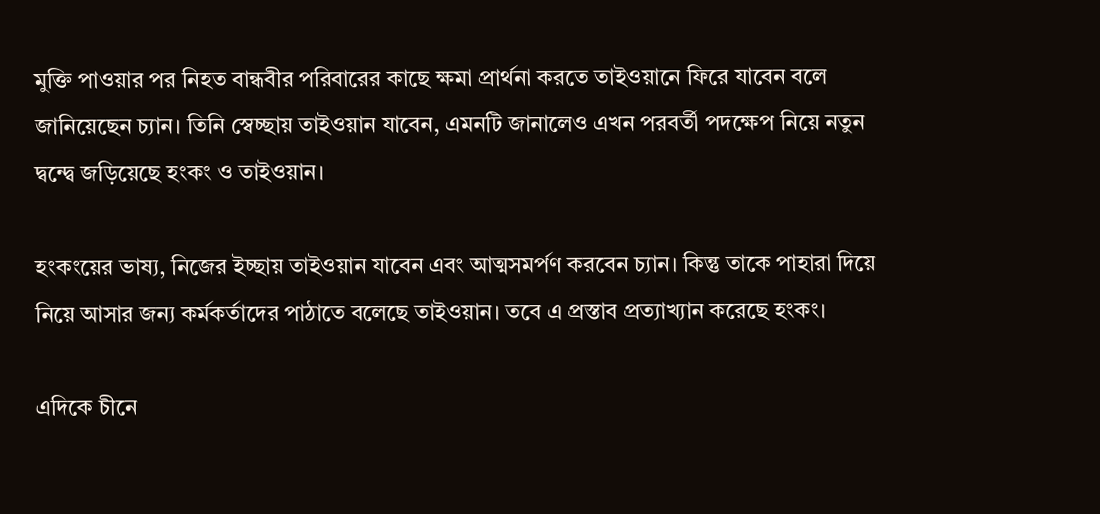মুক্তি পাওয়ার পর নিহত বান্ধবীর পরিবারের কাছে ক্ষমা প্রার্থনা করতে তাইওয়ানে ফিরে যাবেন বলে জানিয়েছেন চ্যান। তিনি স্বেচ্ছায় তাইওয়ান যাবেন, এমনটি জানালেও এখন পরবর্তী পদক্ষেপ নিয়ে নতুন দ্বন্দ্বে জড়িয়েছে হংকং ও তাইওয়ান।

হংকংয়ের ভাষ্য, নিজের ইচ্ছায় তাইওয়ান যাবেন এবং আত্মসমর্পণ করবেন চ্যান। কিন্তু তাকে পাহারা দিয়ে নিয়ে আসার জন্য কর্মকর্তাদের পাঠাতে বলেছে তাইওয়ান। তবে এ প্রস্তাব প্রত্যাখ্যান করেছে হংকং।

এদিকে চীনে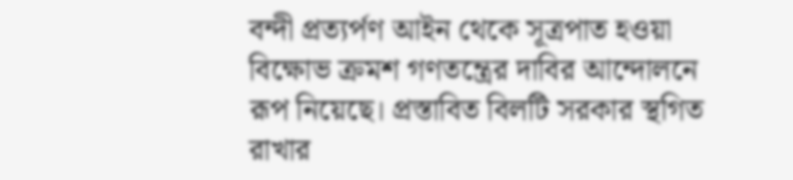বন্দী প্রত্যর্পণ আইন থেকে সূত্রপাত হওয়া বিক্ষোভ ক্রমশ গণতন্ত্রের দাবির আন্দোলনে রূপ নিয়েছে। প্রস্তাবিত বিলটি সরকার স্থগিত রাখার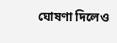ঘোষণা দিলেও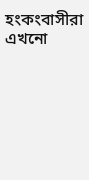হংকংবাসীরা এখনো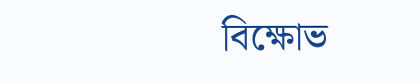বিক্ষোভ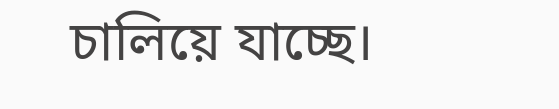চালিয়ে যাচ্ছে।